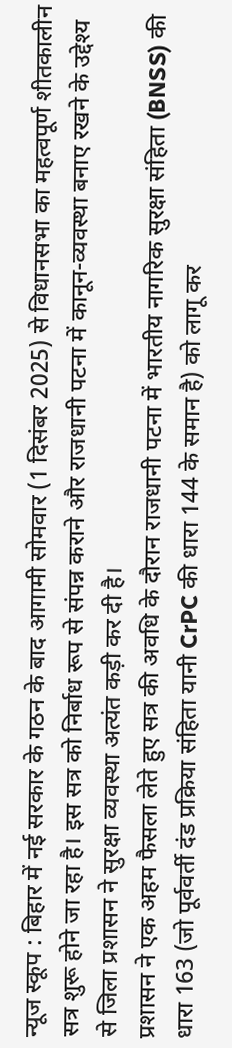न्यूज स्कूप : बिहार में नई सरकार के गठन के बाद आगामी सोमवार (1 दिसंबर 2025) से विधानसभा का महत्वपूर्ण शीतकालीन सत्र शुरू होने जा रहा है। इस सत्र को निर्बाध रूप से संपन्न कराने और राजधानी पटना में कानून-व्यवस्था बनाए रखने के उद्देश्य से जिला प्रशासन ने सुरक्षा व्यवस्था अत्यंत कड़ी कर दी है।
प्रशासन ने एक अहम फैसला लेते हुए सत्र की अवधि के दौरान राजधानी पटना में भारतीय नागरिक सुरक्षा संहिता (BNSS) की धारा 163 (जो पूर्ववर्ती दंड प्रक्रिया संहिता यानी CrPC की धारा 144 के समान है) को लागू कर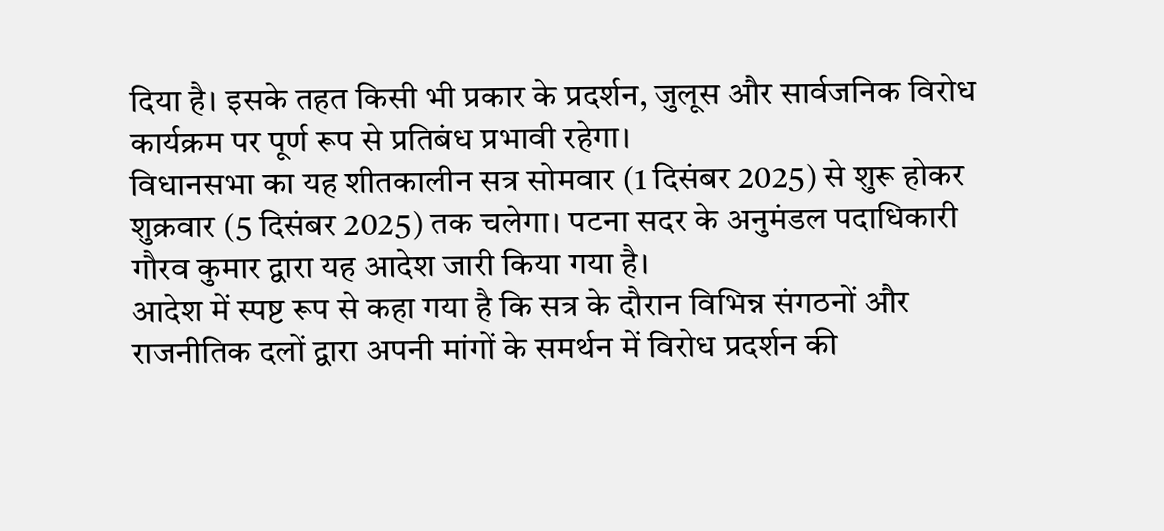दिया है। इसके तहत किसी भी प्रकार के प्रदर्शन, जुलूस और सार्वजनिक विरोध कार्यक्रम पर पूर्ण रूप से प्रतिबंध प्रभावी रहेगा।
विधानसभा का यह शीतकालीन सत्र सोमवार (1 दिसंबर 2025) से शुरू होकर शुक्रवार (5 दिसंबर 2025) तक चलेगा। पटना सदर के अनुमंडल पदाधिकारी गौरव कुमार द्वारा यह आदेश जारी किया गया है।
आदेश में स्पष्ट रूप से कहा गया है कि सत्र के दौरान विभिन्न संगठनों और राजनीतिक दलों द्वारा अपनी मांगों के समर्थन में विरोध प्रदर्शन की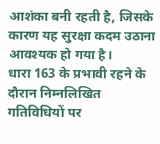आशंका बनी रहती है, जिसके कारण यह सुरक्षा कदम उठाना आवश्यक हो गया है।
धारा 163 के प्रभावी रहने के दौरान निम्नलिखित गतिविधियों पर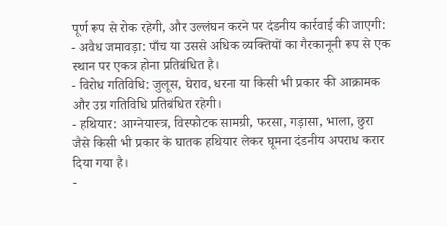पूर्ण रूप से रोक रहेगी, और उल्लंघन करने पर दंडनीय कार्रवाई की जाएगी:
- अवैध जमावड़ा: पाँच या उससे अधिक व्यक्तियों का गैरकानूनी रूप से एक स्थान पर एकत्र होना प्रतिबंधित है।
- विरोध गतिविधि: जुलूस, घेराव, धरना या किसी भी प्रकार की आक्रामक और उग्र गतिविधि प्रतिबंधित रहेगी।
- हथियार: आग्नेयास्त्र, विस्फोटक सामग्री, फरसा, गड़ासा, भाला, छुरा जैसे किसी भी प्रकार के घातक हथियार लेकर घूमना दंडनीय अपराध करार दिया गया है।
-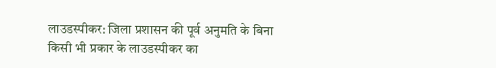लाउडस्पीकर: जिला प्रशासन की पूर्व अनुमति के बिना किसी भी प्रकार के लाउडस्पीकर का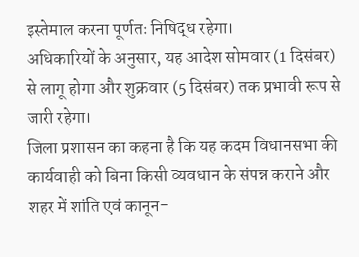इस्तेमाल करना पूर्णतः निषिद्ध रहेगा।
अधिकारियों के अनुसार, यह आदेश सोमवार (1 दिसंबर) से लागू होगा और शुक्रवार (5 दिसंबर) तक प्रभावी रूप से जारी रहेगा।
जिला प्रशासन का कहना है कि यह कदम विधानसभा की कार्यवाही को बिना किसी व्यवधान के संपन्न कराने और शहर में शांति एवं कानून-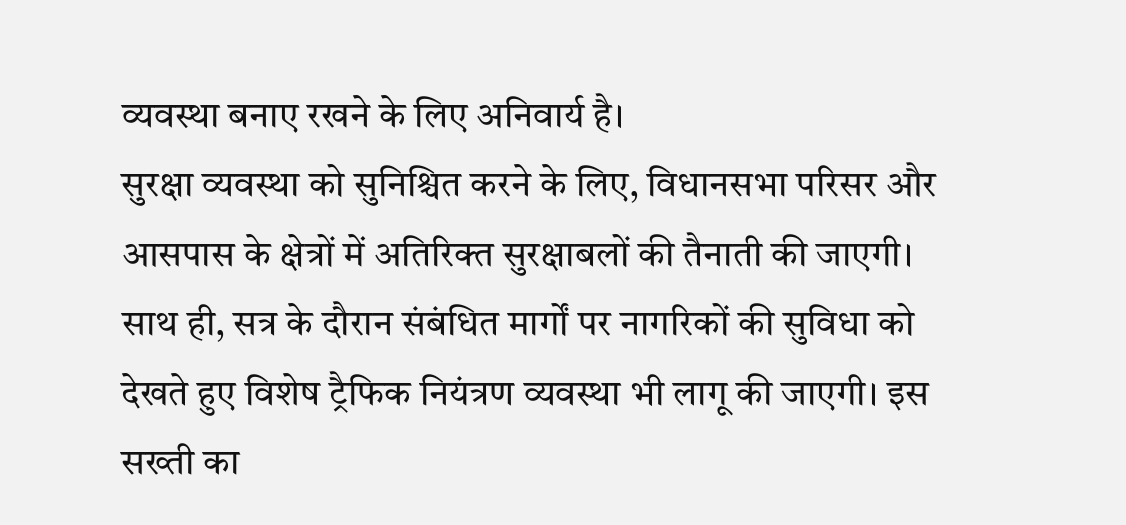व्यवस्था बनाए रखने के लिए अनिवार्य है।
सुरक्षा व्यवस्था को सुनिश्चित करने के लिए, विधानसभा परिसर और आसपास के क्षेत्रों में अतिरिक्त सुरक्षाबलों की तैनाती की जाएगी। साथ ही, सत्र के दौरान संबंधित मार्गों पर नागरिकों की सुविधा को देखते हुए विशेष ट्रैफिक नियंत्रण व्यवस्था भी लागू की जाएगी। इस सख्ती का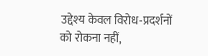उद्देश्य केवल विरोध-प्रदर्शनों को रोकना नहीं,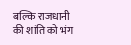बल्कि राजधानी की शांति को भंग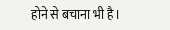होने से बचाना भी है।